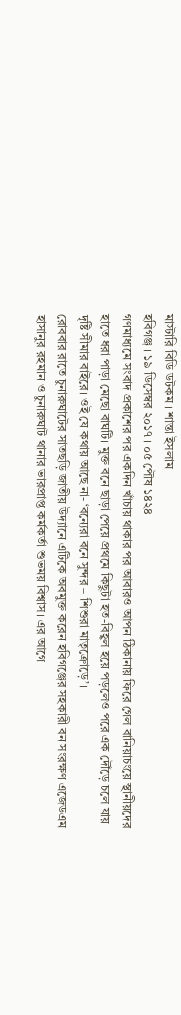মাস্টারি বিডি ডটকম । শান্তা ইসলাম
হবিগঞ্জ । ১৯ ডিসেম্বর ২০১৭ । ০৫ পৌষ ১৪২৪
গণমাধ্যমে সংবাদ প্রকাশের পর একদিন খাঁচায় থাকার পর আবারও আপন ঠিকানায় ফিরে গেল বানিয়াচংয়ে স্থানীয়দের হাতে ধরা পাড়া মেছো বাঘটি। মুক্ত বনে ছাড়া পেয়ে প্রথমে কিছুটা হত-বিহ্বল হয়ে পড়লেও পরে এক দৌঁড়ে চলে যায় দৃষ্টি সীমার বাইরে। ওই যে কথায় আছে না- ‘বন্যেরা বনে সুন্দর – শিশুরা মাতৃক্রোড়ে’।
রোববার রাতে চুনারুঘাটের সাতছড়ি জাতীয় উদ্যানে এটিকে অবমুক্ত করেন হবিগঞ্জের সহকারী বন সংরক্ষণ এজেডএম হাসানুর রহমান ও চুনারুঘাট থানার ভারপ্রাপ্ত কর্মকর্তা শুভময় বিশ্বাস। এর আগে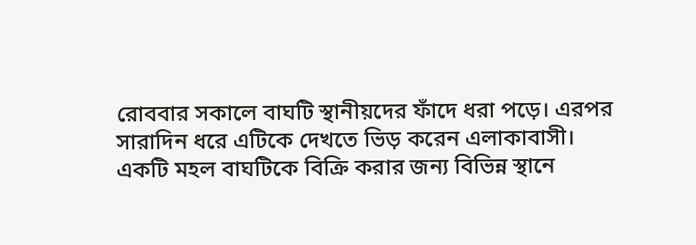রোববার সকালে বাঘটি স্থানীয়দের ফাঁদে ধরা পড়ে। এরপর সারাদিন ধরে এটিকে দেখতে ভিড় করেন এলাকাবাসী। একটি মহল বাঘটিকে বিক্রি করার জন্য বিভিন্ন স্থানে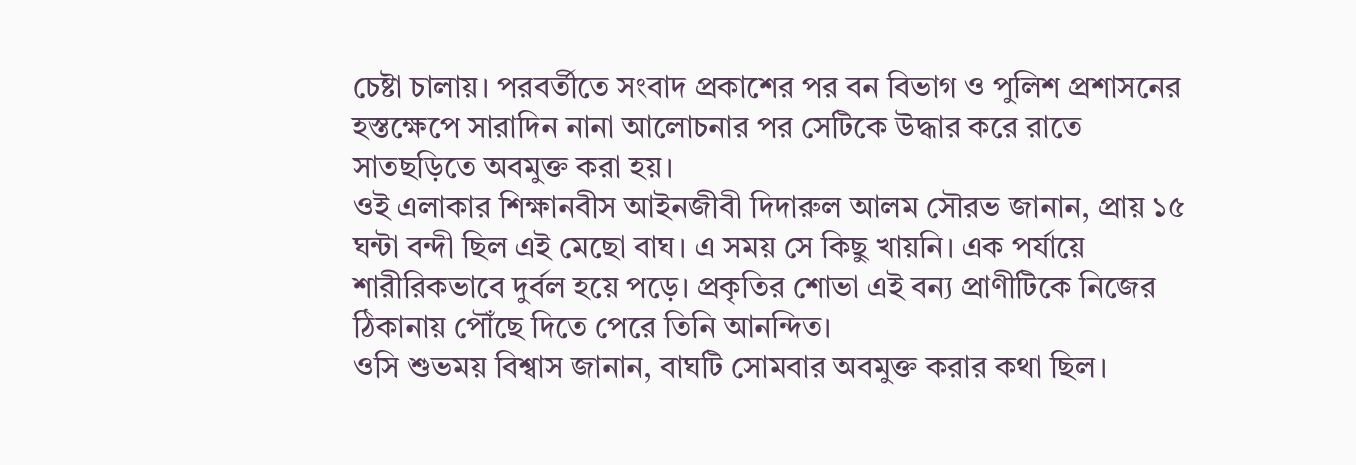চেষ্টা চালায়। পরবর্তীতে সংবাদ প্রকাশের পর বন বিভাগ ও পুলিশ প্রশাসনের হস্তক্ষেপে সারাদিন নানা আলোচনার পর সেটিকে উদ্ধার করে রাতে সাতছড়িতে অবমুক্ত করা হয়।
ওই এলাকার শিক্ষানবীস আইনজীবী দিদারুল আলম সৌরভ জানান, প্রায় ১৫ ঘন্টা বন্দী ছিল এই মেছো বাঘ। এ সময় সে কিছু খায়নি। এক পর্যায়ে শারীরিকভাবে দুর্বল হয়ে পড়ে। প্রকৃতির শোভা এই বন্য প্রাণীটিকে নিজের ঠিকানায় পৌঁছে দিতে পেরে তিনি আনন্দিত।
ওসি শুভময় বিশ্বাস জানান, বাঘটি সোমবার অবমুক্ত করার কথা ছিল।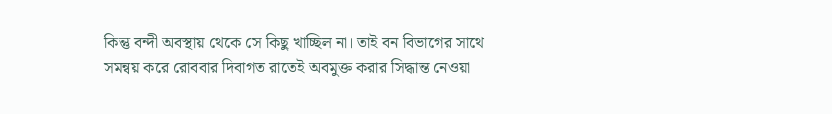কিন্তু বন্দী অবস্থায় থেকে সে কিছু খাচ্ছিল না। তাই বন বিভাগের সাথে সমন্বয় করে রোববার দিবাগত রাতেই অবমুক্ত করার সিদ্ধান্ত নেওয়া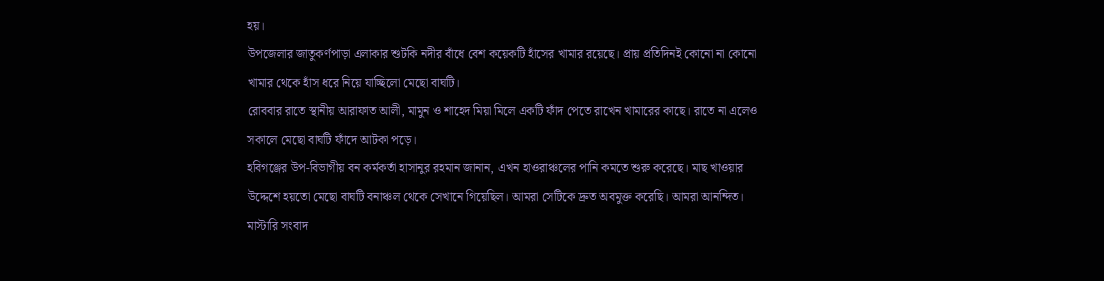হয়।
উপজেলার জাতুকর্ণপাড়া এলাকার শুটকি নদীর বাঁধে বেশ কয়েকটি হাঁসের খামার রয়েছে। প্রায় প্রতিদিনই কোনো না কোনো খামার থেকে হাঁস ধরে নিয়ে যাচ্ছিলো মেছো বাঘটি।
রোববার রাতে স্থানীয় আরাফাত আলী, মামুন ও শাহেদ মিয়া মিলে একটি ফাঁদ পেতে রাখেন খামারের কাছে। রাতে না এলেও সকালে মেছো বাঘটি ফাঁদে আটকা পড়ে।
হবিগঞ্জের উপ-বিভাগীয় বন কর্মকর্তা হাসানুর রহমান জানান, এখন হাওরাঞ্চলের পানি কমতে শুরু করেছে। মাছ খাওয়ার উদ্দেশে হয়তো মেছো বাঘটি বনাঞ্চল থেকে সেখানে গিয়েছিল। আমরা সেটিকে দ্রুত অবমুক্ত করেছি। আমরা আনন্দিত।
মাস্টারি সংবাদ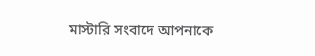মাস্টারি সংবাদে আপনাকে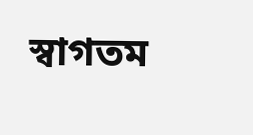স্বাগতম